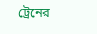ট্রেনের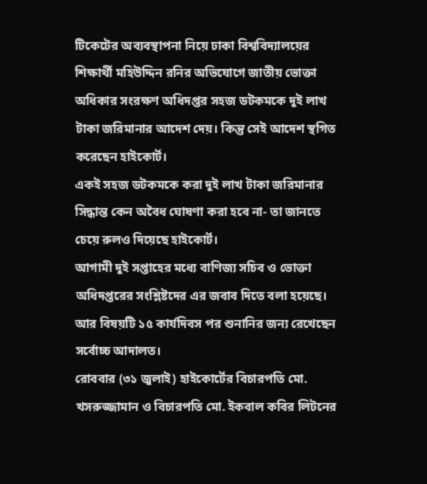টিকেটের অব্যবস্থাপনা নিয়ে ঢাকা বিশ্ববিদ্যালয়ের শিক্ষার্থী মহিউদ্দিন রনির অভিযোগে জাতীয় ভোক্তা অধিকার সংরক্ষণ অধিদপ্তর সহজ ডটকমকে দুই লাখ টাকা জরিমানার আদেশ দেয়। কিন্তু সেই আদেশ স্থগিত করেছেন হাইকোর্ট।
একই সহজ ডটকমকে করা দুই লাখ টাকা জরিমানার সিদ্ধান্ত কেন অবৈধ ঘোষণা করা হবে না- তা জানতে চেয়ে রুলও দিয়েছে হাইকোর্ট।
আগামী দুই সপ্তাহের মধ্যে বাণিজ্য সচিব ও ভোক্তা অধিদপ্তরের সংশ্লিষ্টদের এর জবাব দিতে বলা হয়েছে। আর বিষয়টি ১৫ কার্যদিবস পর শুনানির জন্য রেখেছেন সর্বোচ্চ আদালত।
রোববার (৩১ জুলাই) হাইকোর্টের বিচারপতি মো. খসরুজ্জামান ও বিচারপতি মো. ইকবাল কবির লিটনের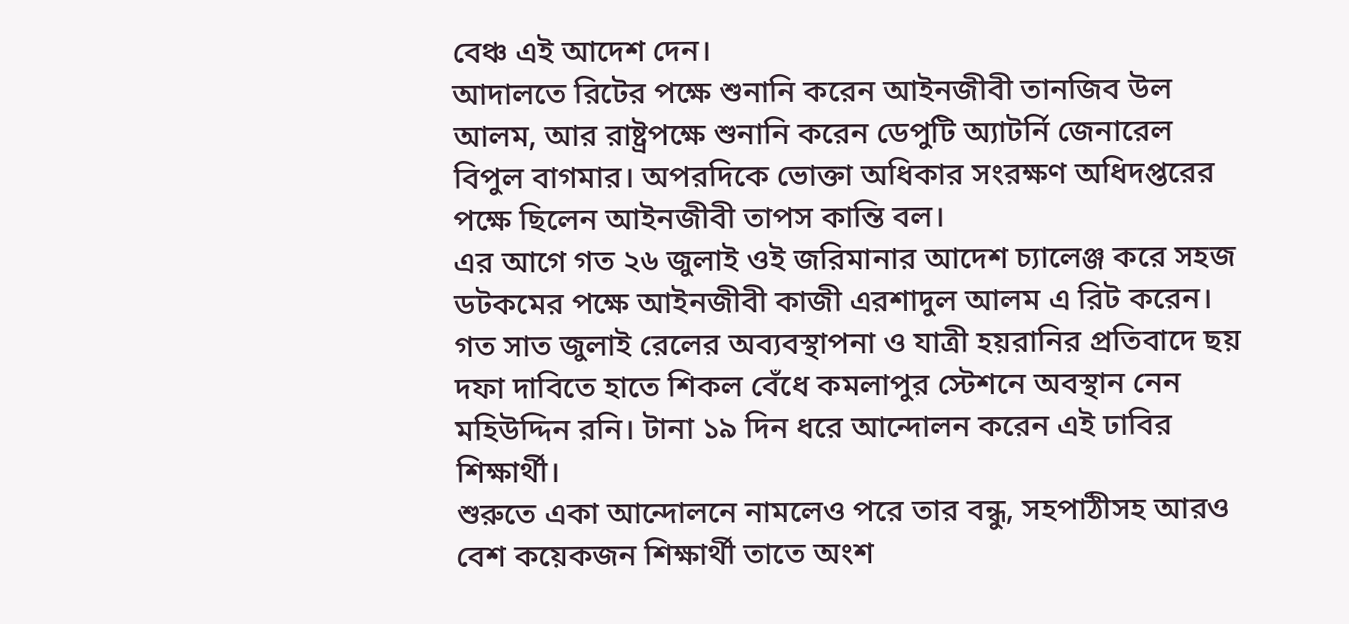বেঞ্চ এই আদেশ দেন।
আদালতে রিটের পক্ষে শুনানি করেন আইনজীবী তানজিব উল আলম, আর রাষ্ট্রপক্ষে শুনানি করেন ডেপুটি অ্যাটর্নি জেনারেল বিপুল বাগমার। অপরদিকে ভোক্তা অধিকার সংরক্ষণ অধিদপ্তরের পক্ষে ছিলেন আইনজীবী তাপস কান্তি বল।
এর আগে গত ২৬ জুলাই ওই জরিমানার আদেশ চ্যালেঞ্জ করে সহজ ডটকমের পক্ষে আইনজীবী কাজী এরশাদুল আলম এ রিট করেন।
গত সাত জুলাই রেলের অব্যবস্থাপনা ও যাত্রী হয়রানির প্রতিবাদে ছয় দফা দাবিতে হাতে শিকল বেঁধে কমলাপুর স্টেশনে অবস্থান নেন মহিউদ্দিন রনি। টানা ১৯ দিন ধরে আন্দোলন করেন এই ঢাবির শিক্ষার্থী।
শুরুতে একা আন্দোলনে নামলেও পরে তার বন্ধু, সহপাঠীসহ আরও বেশ কয়েকজন শিক্ষার্থী তাতে অংশ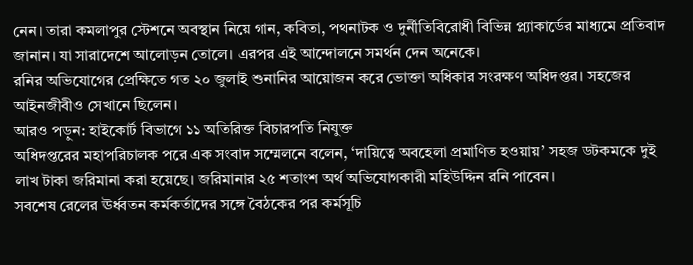নেন। তারা কমলাপুর স্টেশনে অবস্থান নিয়ে গান, কবিতা, পথনাটক ও দুর্নীতিবিরোধী বিভিন্ন প্ল্যাকার্ডের মাধ্যমে প্রতিবাদ জানান। যা সারাদেশে আলোড়ন তোলে। এরপর এই আন্দোলনে সমর্থন দেন অনেকে।
রনির অভিযোগের প্রেক্ষিতে গত ২০ জুলাই শুনানির আয়োজন করে ভোক্তা অধিকার সংরক্ষণ অধিদপ্তর। সহজের আইনজীবীও সেখানে ছিলেন।
আরও পড়ুন: হাইকোর্ট বিভাগে ১১ অতিরিক্ত বিচারপতি নিযুক্ত
অধিদপ্তরের মহাপরিচালক পরে এক সংবাদ সম্মেলনে বলেন, ‘দায়িত্বে অবহেলা প্রমাণিত হওয়ায়’ সহজ ডটকমকে দুই লাখ টাকা জরিমানা করা হয়েছে। জরিমানার ২৫ শতাংশ অর্থ অভিযোগকারী মহিউদ্দিন রনি পাবেন।
সবশেষ রেলের ঊর্ধ্বতন কর্মকর্তাদের সঙ্গে বৈঠকের পর কর্মসূচি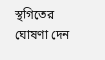স্থগিতের ঘোষণা দেন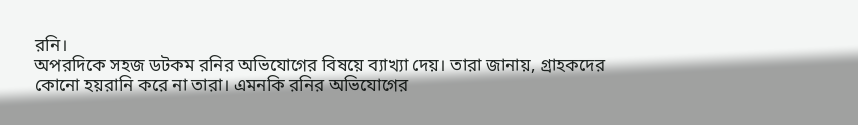রনি।
অপরদিকে সহজ ডটকম রনির অভিযোগের বিষয়ে ব্যাখ্যা দেয়। তারা জানায়, গ্রাহকদের কোনো হয়রানি করে না তারা। এমনকি রনির অভিযোগের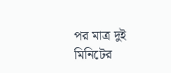পর মাত্র দুই মিনিটের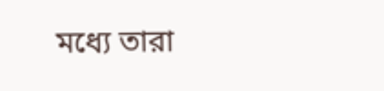মধ্যে তারা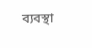ব্যবস্থা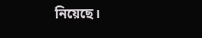নিয়েছে।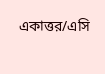একাত্তর/এসি